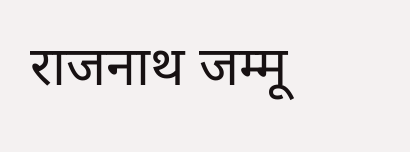राजनाथ जम्मू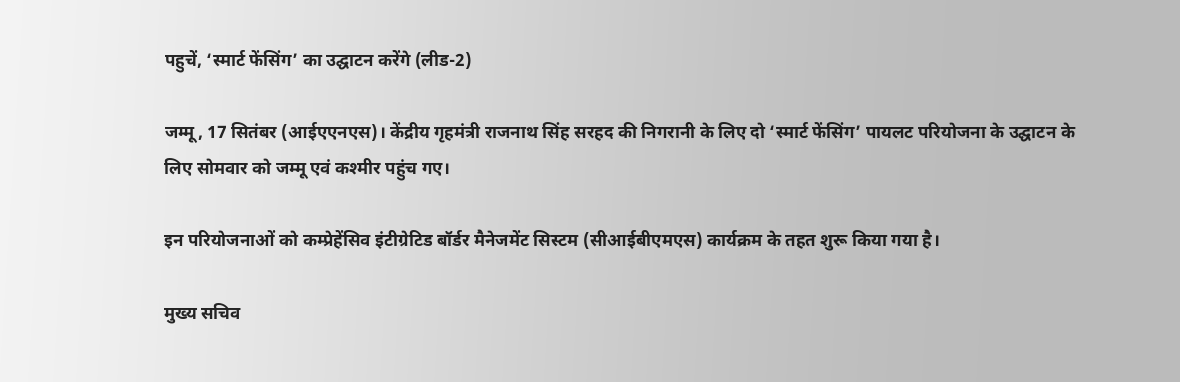पहुचें, ‘स्मार्ट फेंसिंग’ का उद्घाटन करेंगे (लीड-2)

जम्मू, 17 सितंबर (आईएएनएस)। केंद्रीय गृहमंत्री राजनाथ सिंह सरहद की निगरानी के लिए दो ‘स्मार्ट फेंसिंग’ पायलट परियोजना के उद्घाटन के लिए सोमवार को जम्मू एवं कश्मीर पहुंच गए।

इन परियोजनाओं को कम्प्रेहेंसिव इंटीग्रेटिड बॉर्डर मैनेजमेंट सिस्टम (सीआईबीएमएस) कार्यक्रम के तहत शुरू किया गया है।

मुख्य सचिव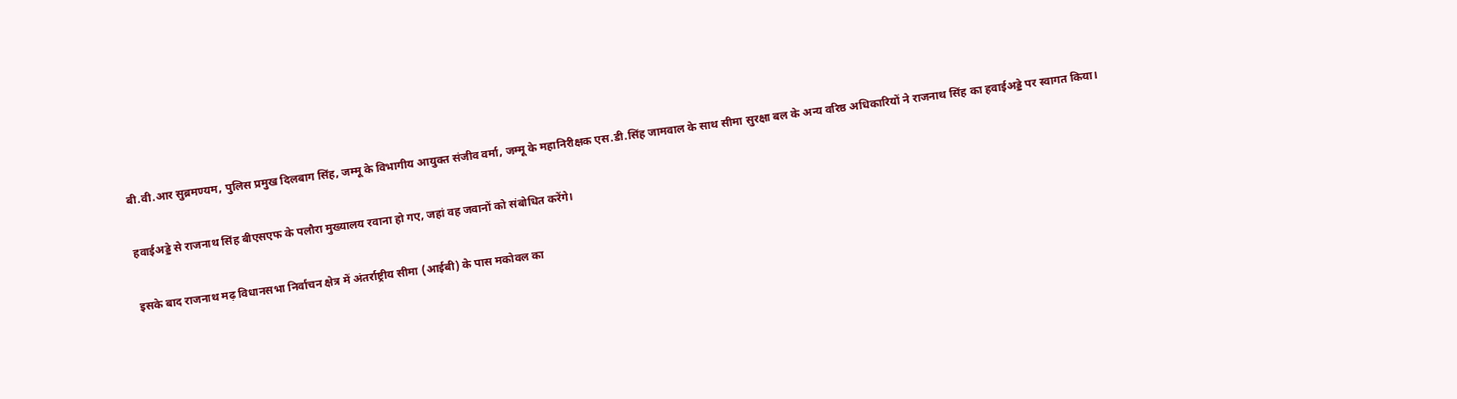बी.वी.आर सुब्रमण्यम, पुलिस प्रमुख दिलबाग सिंह, जम्मू के विभागीय आयुक्त संजीव वर्मा, जम्मू के महानिरीक्षक एस.डी.सिंह जामवाल के साथ सीमा सुरक्षा बल के अन्य वरिष्ठ अधिकारियों ने राजनाथ सिंह का हवाईअड्डे पर स्वागत किया।

हवाईअड्डे से राजनाथ सिंह बीएसएफ के पलौरा मुख्यालय रवाना हो गए, जहां वह जवानों को संबोधित करेंगे।

इसके बाद राजनाथ मढ़ विधानसभा निर्वाचन क्षेत्र में अंतर्राष्ट्रीय सीमा (आईबी) के पास मकोवल का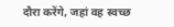दौरा करेंगे, जहां वह स्वच्छ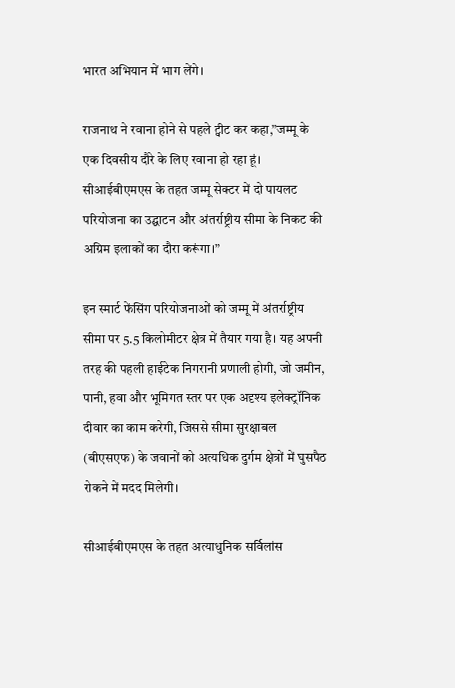भारत अभियान में भाग लेंगे।

राजनाथ ने रवाना होने से पहले ट्वीट कर कहा,”जम्मू के एक दिवसीय दौरे के लिए रवाना हो रहा हूं। सीआईबीएमएस के तहत जम्मू सेक्टर में दो पायलट परियोजना का उद्घाटन और अंतर्राष्ट्रीय सीमा के निकट की अग्रिम इलाकों का दौरा करूंगा।”

इन स्मार्ट फेंसिंग परियोजनाओं को जम्मू में अंतर्राष्ट्रीय सीमा पर 5.5 किलोमीटर क्षेत्र में तैयार गया है। यह अपनी तरह की पहली हाईटेक निगरानी प्रणाली होगी, जो जमीन, पानी, हवा और भूमिगत स्तर पर एक अदृश्य इलेक्ट्रॉनिक दीवार का काम करेगी, जिससे सीमा सुरक्षाबल (बीएसएफ) के जवानों को अत्यधिक दुर्गम क्षेत्रों में घुसपैठ रोकने में मदद मिलेगी।

सीआईबीएमएस के तहत अत्याधुनिक सर्विलांस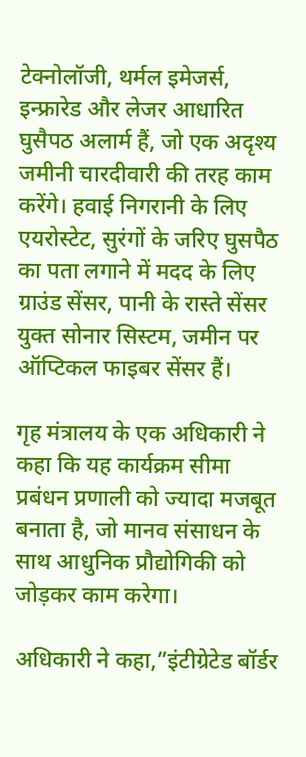टेक्नोलॉजी, थर्मल इमेजर्स, इन्फ्रारेड और लेजर आधारित घुसैपठ अलार्म हैं, जो एक अदृश्य जमीनी चारदीवारी की तरह काम करेंगे। हवाई निगरानी के लिए एयरोस्टेट, सुरंगों के जरिए घुसपैठ का पता लगाने में मदद के लिए ग्राउंड सेंसर, पानी के रास्ते सेंसर युक्त सोनार सिस्टम, जमीन पर ऑप्टिकल फाइबर सेंसर हैं।

गृह मंत्रालय के एक अधिकारी ने कहा कि यह कार्यक्रम सीमा प्रबंधन प्रणाली को ज्यादा मजबूत बनाता है, जो मानव संसाधन के साथ आधुनिक प्रौद्योगिकी को जोड़कर काम करेगा।

अधिकारी ने कहा,”इंटीग्रेटेड बॉर्डर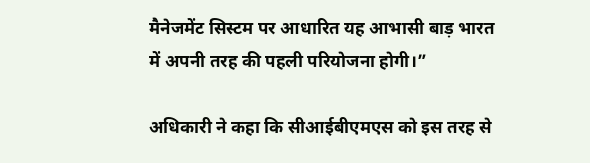मैनेजमेंट सिस्टम पर आधारित यह आभासी बाड़ भारत में अपनी तरह की पहली परियोजना होगी।”

अधिकारी ने कहा कि सीआईबीएमएस को इस तरह से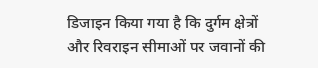डिजाइन किया गया है कि दुर्गम क्षेत्रों और रिवराइन सीमाओं पर जवानों की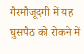गैरमौजूदगी में यह घुसपैठ को रोकने में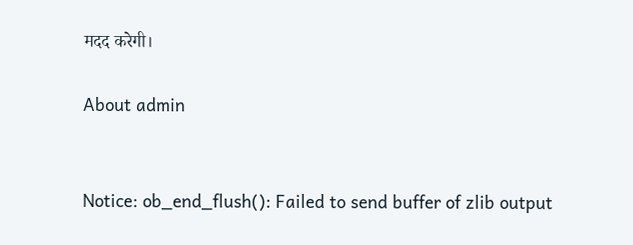मदद करेगी।

About admin


Notice: ob_end_flush(): Failed to send buffer of zlib output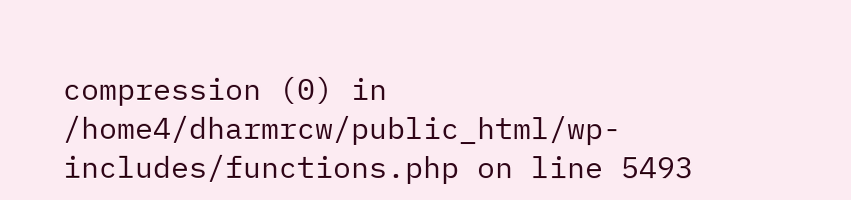compression (0) in /home4/dharmrcw/public_html/wp-includes/functions.php on line 5493